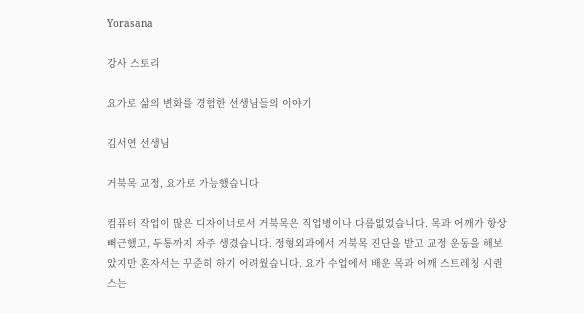Yorasana

강사 스토리

요가로 삶의 변화를 경험한 선생님들의 이야기

김서연 선생님

거북목 교정, 요가로 가능했습니다

컴퓨터 작업이 많은 디자이너로서 거북목은 직업병이나 다름없었습니다. 목과 어깨가 항상 뻐근했고, 두통까지 자주 생겼습니다. 정형외과에서 거북목 진단을 받고 교정 운동을 해보았지만 혼자서는 꾸준히 하기 어려웠습니다. 요가 수업에서 배운 목과 어깨 스트레칭 시퀀스는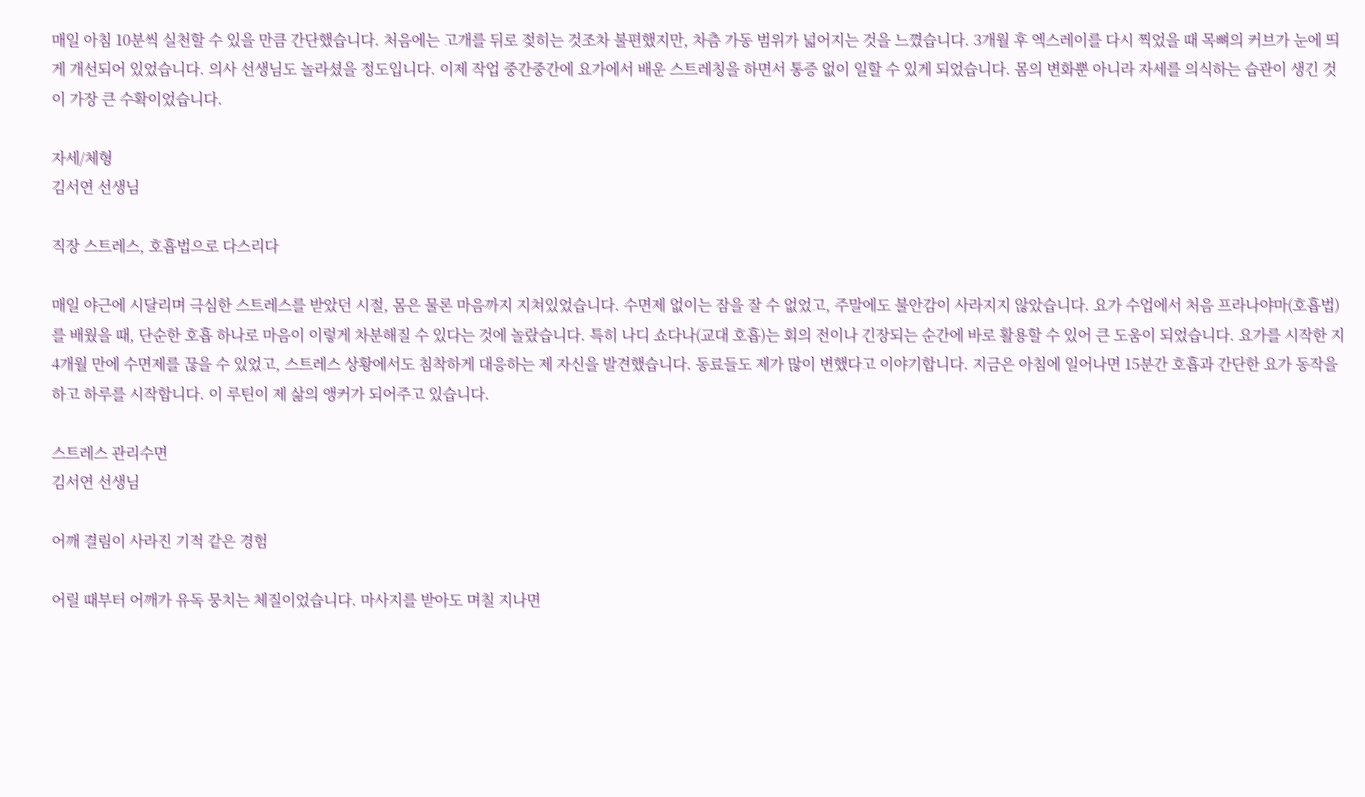매일 아침 10분씩 실천할 수 있을 만큼 간단했습니다. 처음에는 고개를 뒤로 젖히는 것조차 불편했지만, 차츰 가동 범위가 넓어지는 것을 느꼈습니다. 3개월 후 엑스레이를 다시 찍었을 때 목뼈의 커브가 눈에 띄게 개선되어 있었습니다. 의사 선생님도 놀라셨을 정도입니다. 이제 작업 중간중간에 요가에서 배운 스트레칭을 하면서 통증 없이 일할 수 있게 되었습니다. 몸의 변화뿐 아니라 자세를 의식하는 습관이 생긴 것이 가장 큰 수확이었습니다.

자세/체형
김서연 선생님

직장 스트레스, 호흡법으로 다스리다

매일 야근에 시달리며 극심한 스트레스를 받았던 시절, 몸은 물론 마음까지 지쳐있었습니다. 수면제 없이는 잠을 잘 수 없었고, 주말에도 불안감이 사라지지 않았습니다. 요가 수업에서 처음 프라나야마(호흡법)를 배웠을 때, 단순한 호흡 하나로 마음이 이렇게 차분해질 수 있다는 것에 놀랐습니다. 특히 나디 쇼다나(교대 호흡)는 회의 전이나 긴장되는 순간에 바로 활용할 수 있어 큰 도움이 되었습니다. 요가를 시작한 지 4개월 만에 수면제를 끊을 수 있었고, 스트레스 상황에서도 침착하게 대응하는 제 자신을 발견했습니다. 동료들도 제가 많이 변했다고 이야기합니다. 지금은 아침에 일어나면 15분간 호흡과 간단한 요가 동작을 하고 하루를 시작합니다. 이 루틴이 제 삶의 앵커가 되어주고 있습니다.

스트레스 관리수면
김서연 선생님

어깨 결림이 사라진 기적 같은 경험

어릴 때부터 어깨가 유독 뭉치는 체질이었습니다. 마사지를 받아도 며칠 지나면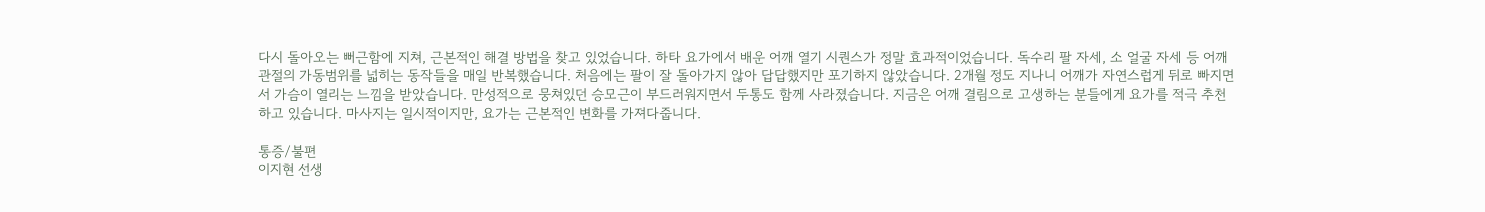다시 돌아오는 뻐근함에 지쳐, 근본적인 해결 방법을 찾고 있었습니다. 하타 요가에서 배운 어깨 열기 시퀀스가 정말 효과적이었습니다. 독수리 팔 자세, 소 얼굴 자세 등 어깨 관절의 가동범위를 넓히는 동작들을 매일 반복했습니다. 처음에는 팔이 잘 돌아가지 않아 답답했지만 포기하지 않았습니다. 2개월 정도 지나니 어깨가 자연스럽게 뒤로 빠지면서 가슴이 열리는 느낌을 받았습니다. 만성적으로 뭉쳐있던 승모근이 부드러워지면서 두통도 함께 사라졌습니다. 지금은 어깨 결림으로 고생하는 분들에게 요가를 적극 추천하고 있습니다. 마사지는 일시적이지만, 요가는 근본적인 변화를 가져다줍니다.

통증/불편
이지현 선생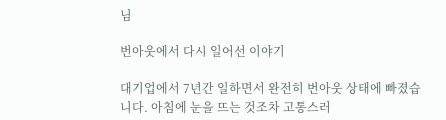님

번아웃에서 다시 일어선 이야기

대기업에서 7년간 일하면서 완전히 번아웃 상태에 빠졌습니다. 아침에 눈을 뜨는 것조차 고통스러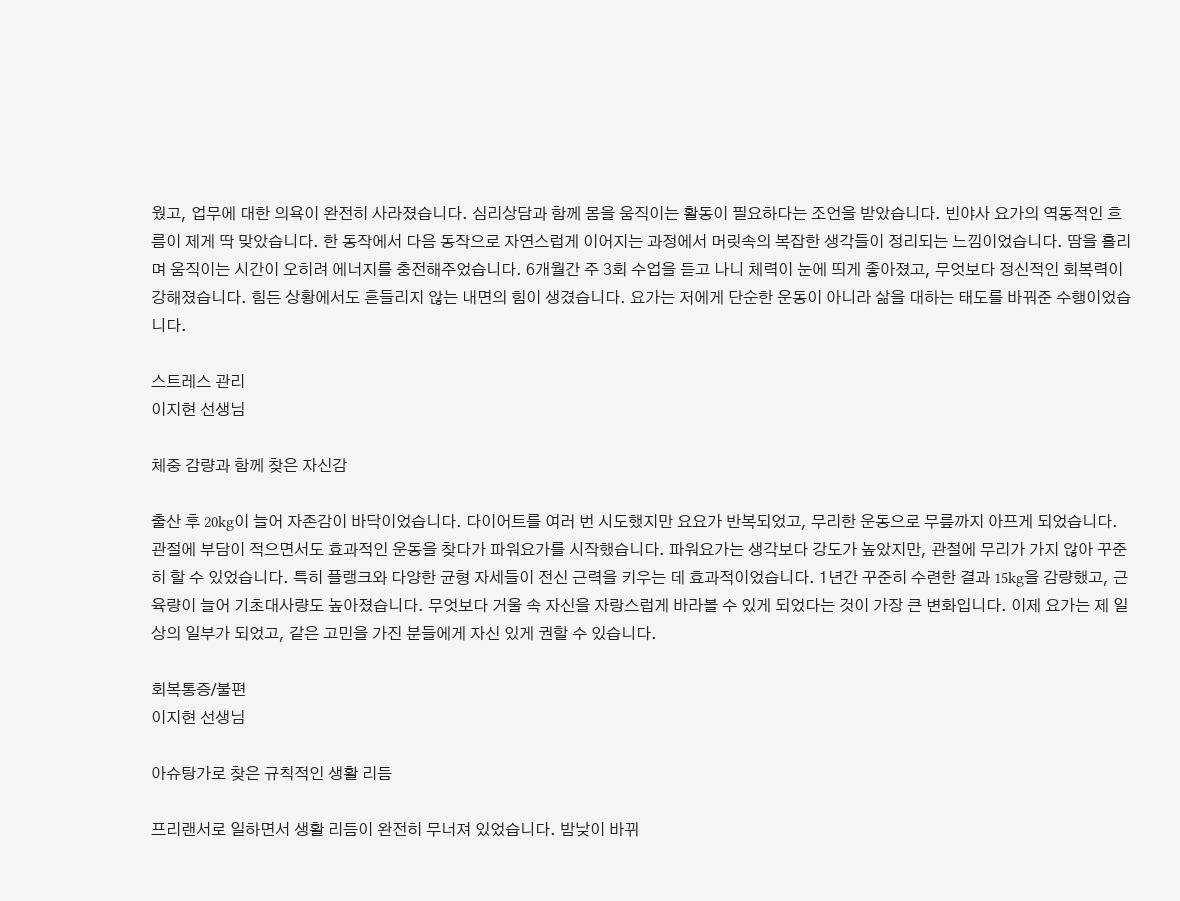웠고, 업무에 대한 의욕이 완전히 사라졌습니다. 심리상담과 함께 몸을 움직이는 활동이 필요하다는 조언을 받았습니다. 빈야사 요가의 역동적인 흐름이 제게 딱 맞았습니다. 한 동작에서 다음 동작으로 자연스럽게 이어지는 과정에서 머릿속의 복잡한 생각들이 정리되는 느낌이었습니다. 땀을 흘리며 움직이는 시간이 오히려 에너지를 충전해주었습니다. 6개월간 주 3회 수업을 듣고 나니 체력이 눈에 띄게 좋아졌고, 무엇보다 정신적인 회복력이 강해졌습니다. 힘든 상황에서도 흔들리지 않는 내면의 힘이 생겼습니다. 요가는 저에게 단순한 운동이 아니라 삶을 대하는 태도를 바꿔준 수행이었습니다.

스트레스 관리
이지현 선생님

체중 감량과 함께 찾은 자신감

출산 후 20kg이 늘어 자존감이 바닥이었습니다. 다이어트를 여러 번 시도했지만 요요가 반복되었고, 무리한 운동으로 무릎까지 아프게 되었습니다. 관절에 부담이 적으면서도 효과적인 운동을 찾다가 파워요가를 시작했습니다. 파워요가는 생각보다 강도가 높았지만, 관절에 무리가 가지 않아 꾸준히 할 수 있었습니다. 특히 플랭크와 다양한 균형 자세들이 전신 근력을 키우는 데 효과적이었습니다. 1년간 꾸준히 수련한 결과 15kg을 감량했고, 근육량이 늘어 기초대사량도 높아졌습니다. 무엇보다 거울 속 자신을 자랑스럽게 바라볼 수 있게 되었다는 것이 가장 큰 변화입니다. 이제 요가는 제 일상의 일부가 되었고, 같은 고민을 가진 분들에게 자신 있게 권할 수 있습니다.

회복통증/불편
이지현 선생님

아슈탕가로 찾은 규칙적인 생활 리듬

프리랜서로 일하면서 생활 리듬이 완전히 무너져 있었습니다. 밤낮이 바뀌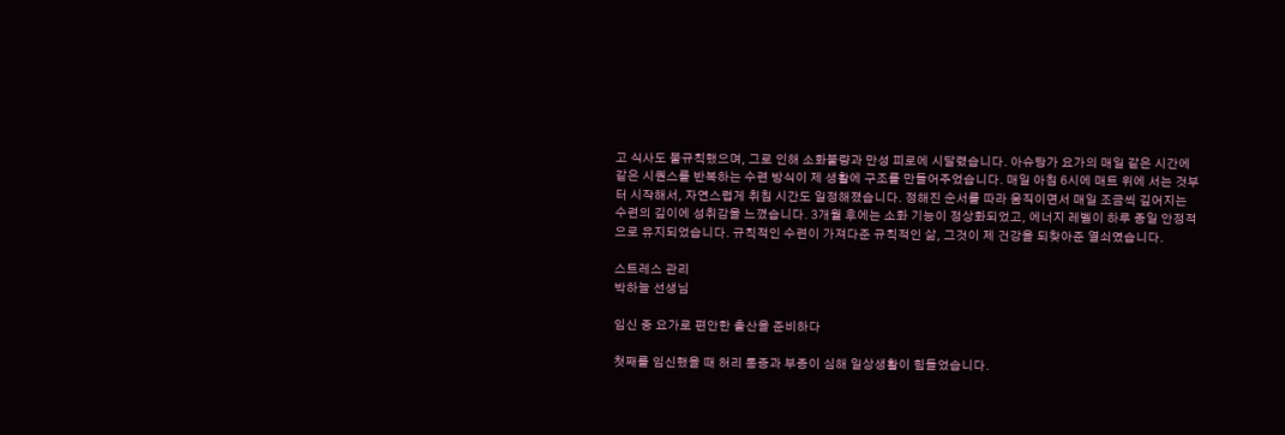고 식사도 불규칙했으며, 그로 인해 소화불량과 만성 피로에 시달렸습니다. 아슈탕가 요가의 매일 같은 시간에 같은 시퀀스를 반복하는 수련 방식이 제 생활에 구조를 만들어주었습니다. 매일 아침 6시에 매트 위에 서는 것부터 시작해서, 자연스럽게 취침 시간도 일정해졌습니다. 정해진 순서를 따라 움직이면서 매일 조금씩 깊어지는 수련의 깊이에 성취감을 느꼈습니다. 3개월 후에는 소화 기능이 정상화되었고, 에너지 레벨이 하루 종일 안정적으로 유지되었습니다. 규칙적인 수련이 가져다준 규칙적인 삶, 그것이 제 건강을 되찾아준 열쇠였습니다.

스트레스 관리
박하늘 선생님

임신 중 요가로 편안한 출산을 준비하다

첫째를 임신했을 때 허리 통증과 부종이 심해 일상생활이 힘들었습니다.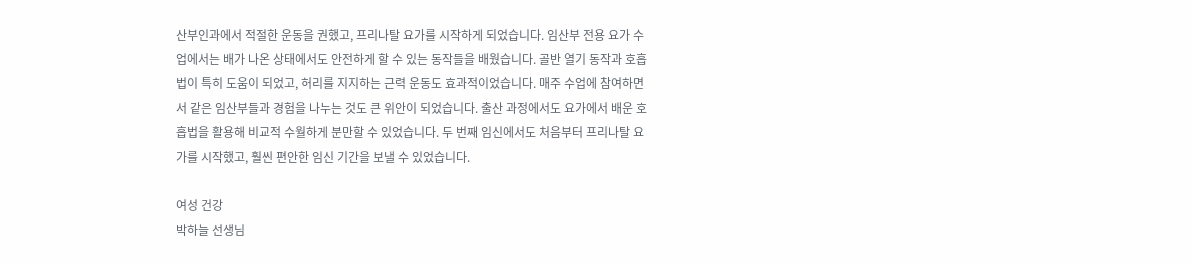산부인과에서 적절한 운동을 권했고, 프리나탈 요가를 시작하게 되었습니다. 임산부 전용 요가 수업에서는 배가 나온 상태에서도 안전하게 할 수 있는 동작들을 배웠습니다. 골반 열기 동작과 호흡법이 특히 도움이 되었고, 허리를 지지하는 근력 운동도 효과적이었습니다. 매주 수업에 참여하면서 같은 임산부들과 경험을 나누는 것도 큰 위안이 되었습니다. 출산 과정에서도 요가에서 배운 호흡법을 활용해 비교적 수월하게 분만할 수 있었습니다. 두 번째 임신에서도 처음부터 프리나탈 요가를 시작했고, 훨씬 편안한 임신 기간을 보낼 수 있었습니다.

여성 건강
박하늘 선생님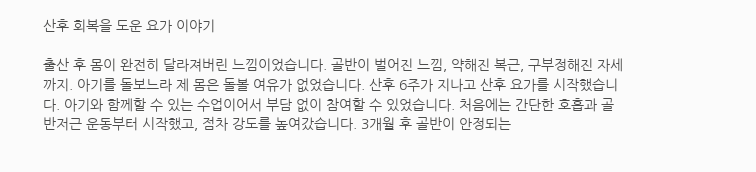산후 회복을 도운 요가 이야기

출산 후 몸이 완전히 달라져버린 느낌이었습니다. 골반이 벌어진 느낌, 약해진 복근, 구부정해진 자세까지. 아기를 돌보느라 제 몸은 돌볼 여유가 없었습니다. 산후 6주가 지나고 산후 요가를 시작했습니다. 아기와 함께할 수 있는 수업이어서 부담 없이 참여할 수 있었습니다. 처음에는 간단한 호흡과 골반저근 운동부터 시작했고, 점차 강도를 높여갔습니다. 3개월 후 골반이 안정되는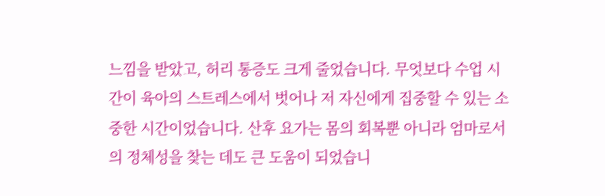느낌을 받았고, 허리 통증도 크게 줄었습니다. 무엇보다 수업 시간이 육아의 스트레스에서 벗어나 저 자신에게 집중할 수 있는 소중한 시간이었습니다. 산후 요가는 몸의 회복뿐 아니라 엄마로서의 정체성을 찾는 데도 큰 도움이 되었습니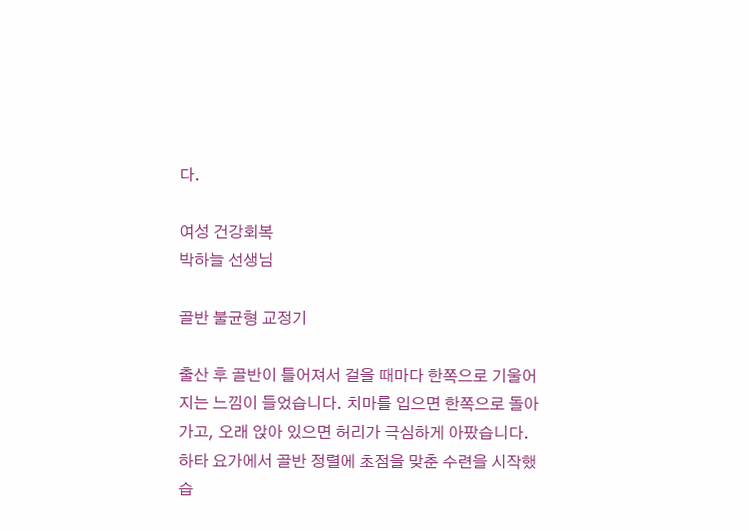다.

여성 건강회복
박하늘 선생님

골반 불균형 교정기

출산 후 골반이 틀어져서 걸을 때마다 한쪽으로 기울어지는 느낌이 들었습니다. 치마를 입으면 한쪽으로 돌아가고, 오래 앉아 있으면 허리가 극심하게 아팠습니다. 하타 요가에서 골반 정렬에 초점을 맞춘 수련을 시작했습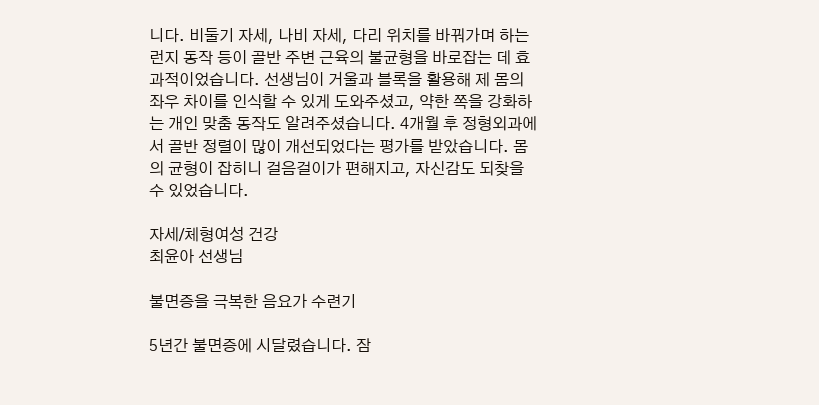니다. 비둘기 자세, 나비 자세, 다리 위치를 바꿔가며 하는 런지 동작 등이 골반 주변 근육의 불균형을 바로잡는 데 효과적이었습니다. 선생님이 거울과 블록을 활용해 제 몸의 좌우 차이를 인식할 수 있게 도와주셨고, 약한 쪽을 강화하는 개인 맞춤 동작도 알려주셨습니다. 4개월 후 정형외과에서 골반 정렬이 많이 개선되었다는 평가를 받았습니다. 몸의 균형이 잡히니 걸음걸이가 편해지고, 자신감도 되찾을 수 있었습니다.

자세/체형여성 건강
최윤아 선생님

불면증을 극복한 음요가 수련기

5년간 불면증에 시달렸습니다. 잠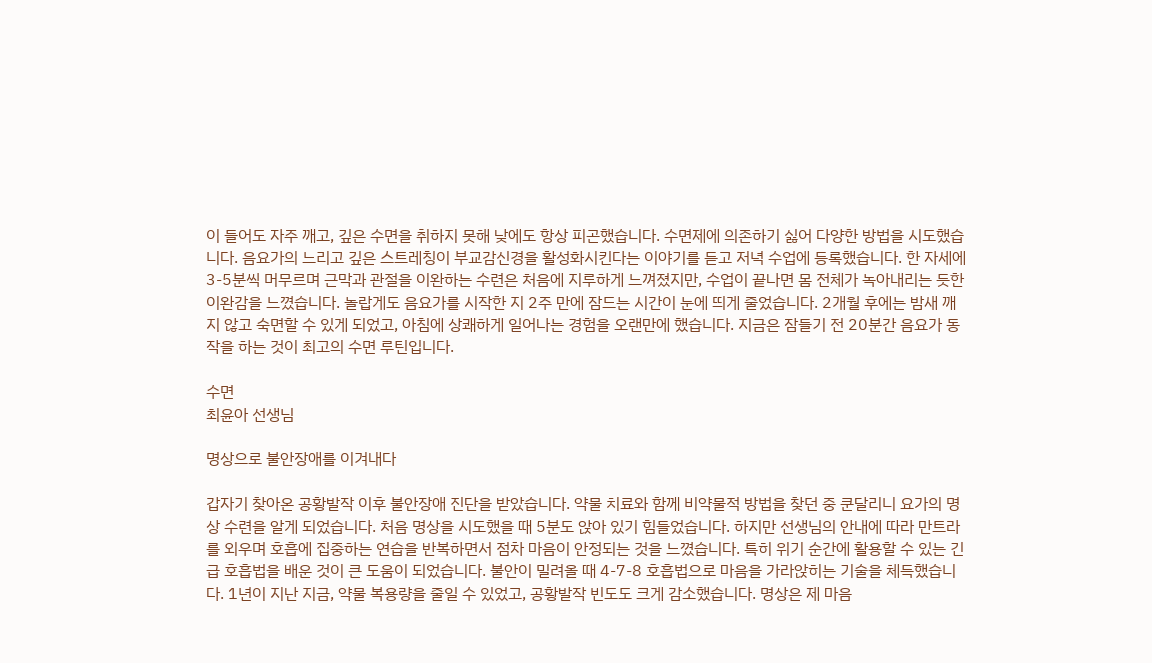이 들어도 자주 깨고, 깊은 수면을 취하지 못해 낮에도 항상 피곤했습니다. 수면제에 의존하기 싫어 다양한 방법을 시도했습니다. 음요가의 느리고 깊은 스트레칭이 부교감신경을 활성화시킨다는 이야기를 듣고 저녁 수업에 등록했습니다. 한 자세에 3-5분씩 머무르며 근막과 관절을 이완하는 수련은 처음에 지루하게 느껴졌지만, 수업이 끝나면 몸 전체가 녹아내리는 듯한 이완감을 느꼈습니다. 놀랍게도 음요가를 시작한 지 2주 만에 잠드는 시간이 눈에 띄게 줄었습니다. 2개월 후에는 밤새 깨지 않고 숙면할 수 있게 되었고, 아침에 상쾌하게 일어나는 경험을 오랜만에 했습니다. 지금은 잠들기 전 20분간 음요가 동작을 하는 것이 최고의 수면 루틴입니다.

수면
최윤아 선생님

명상으로 불안장애를 이겨내다

갑자기 찾아온 공황발작 이후 불안장애 진단을 받았습니다. 약물 치료와 함께 비약물적 방법을 찾던 중 쿤달리니 요가의 명상 수련을 알게 되었습니다. 처음 명상을 시도했을 때 5분도 앉아 있기 힘들었습니다. 하지만 선생님의 안내에 따라 만트라를 외우며 호흡에 집중하는 연습을 반복하면서 점차 마음이 안정되는 것을 느꼈습니다. 특히 위기 순간에 활용할 수 있는 긴급 호흡법을 배운 것이 큰 도움이 되었습니다. 불안이 밀려올 때 4-7-8 호흡법으로 마음을 가라앉히는 기술을 체득했습니다. 1년이 지난 지금, 약물 복용량을 줄일 수 있었고, 공황발작 빈도도 크게 감소했습니다. 명상은 제 마음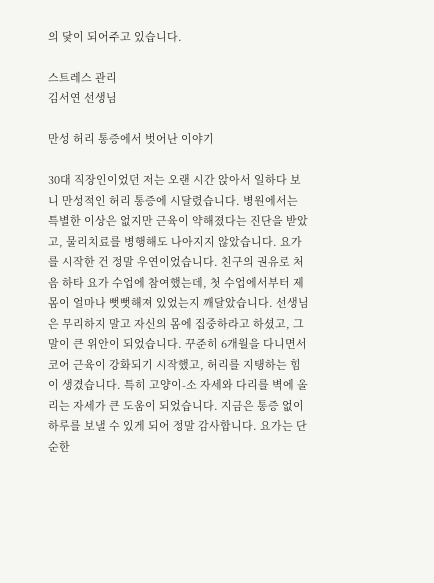의 닻이 되어주고 있습니다.

스트레스 관리
김서연 선생님

만성 허리 통증에서 벗어난 이야기

30대 직장인이었던 저는 오랜 시간 앉아서 일하다 보니 만성적인 허리 통증에 시달렸습니다. 병원에서는 특별한 이상은 없지만 근육이 약해졌다는 진단을 받았고, 물리치료를 병행해도 나아지지 않았습니다. 요가를 시작한 건 정말 우연이었습니다. 친구의 권유로 처음 하타 요가 수업에 참여했는데, 첫 수업에서부터 제 몸이 얼마나 뻣뻣해져 있었는지 깨달았습니다. 선생님은 무리하지 말고 자신의 몸에 집중하라고 하셨고, 그 말이 큰 위안이 되었습니다. 꾸준히 6개월을 다니면서 코어 근육이 강화되기 시작했고, 허리를 지탱하는 힘이 생겼습니다. 특히 고양이-소 자세와 다리를 벽에 올리는 자세가 큰 도움이 되었습니다. 지금은 통증 없이 하루를 보낼 수 있게 되어 정말 감사합니다. 요가는 단순한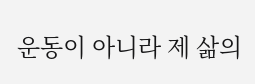운동이 아니라 제 삶의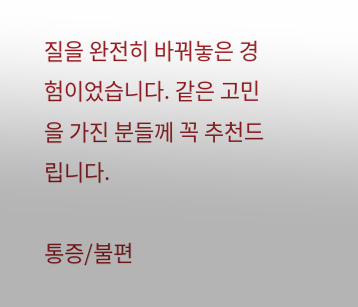질을 완전히 바꿔놓은 경험이었습니다. 같은 고민을 가진 분들께 꼭 추천드립니다.

통증/불편